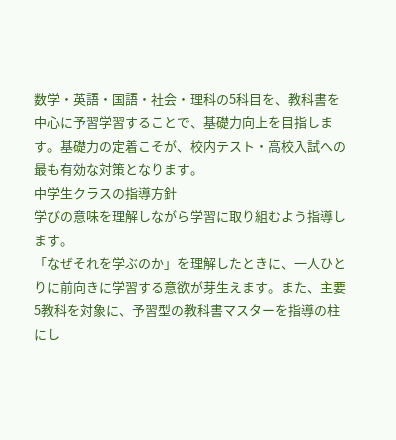数学・英語・国語・社会・理科の5科目を、教科書を中心に予習学習することで、基礎力向上を目指します。基礎力の定着こそが、校内テスト・高校入試への最も有効な対策となります。
中学生クラスの指導方針
学びの意味を理解しながら学習に取り組むよう指導します。
「なぜそれを学ぶのか」を理解したときに、一人ひとりに前向きに学習する意欲が芽生えます。また、主要5教科を対象に、予習型の教科書マスターを指導の柱にし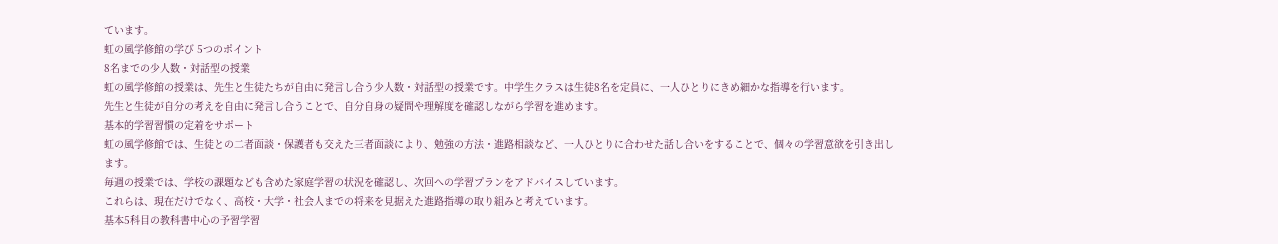ています。
虹の風学修館の学び 5つのポイント
8名までの少人数・対話型の授業
虹の風学修館の授業は、先生と生徒たちが自由に発言し合う少人数・対話型の授業です。中学生クラスは生徒8名を定員に、一人ひとりにきめ細かな指導を行います。
先生と生徒が自分の考えを自由に発言し合うことで、自分自身の疑問や理解度を確認しながら学習を進めます。
基本的学習習慣の定着をサポート
虹の風学修館では、生徒との二者面談・保護者も交えた三者面談により、勉強の方法・進路相談など、一人ひとりに合わせた話し合いをすることで、個々の学習意欲を引き出します。
毎週の授業では、学校の課題なども含めた家庭学習の状況を確認し、次回への学習プランをアドバイスしています。
これらは、現在だけでなく、高校・大学・社会人までの将来を見据えた進路指導の取り組みと考えています。
基本5科目の教科書中心の予習学習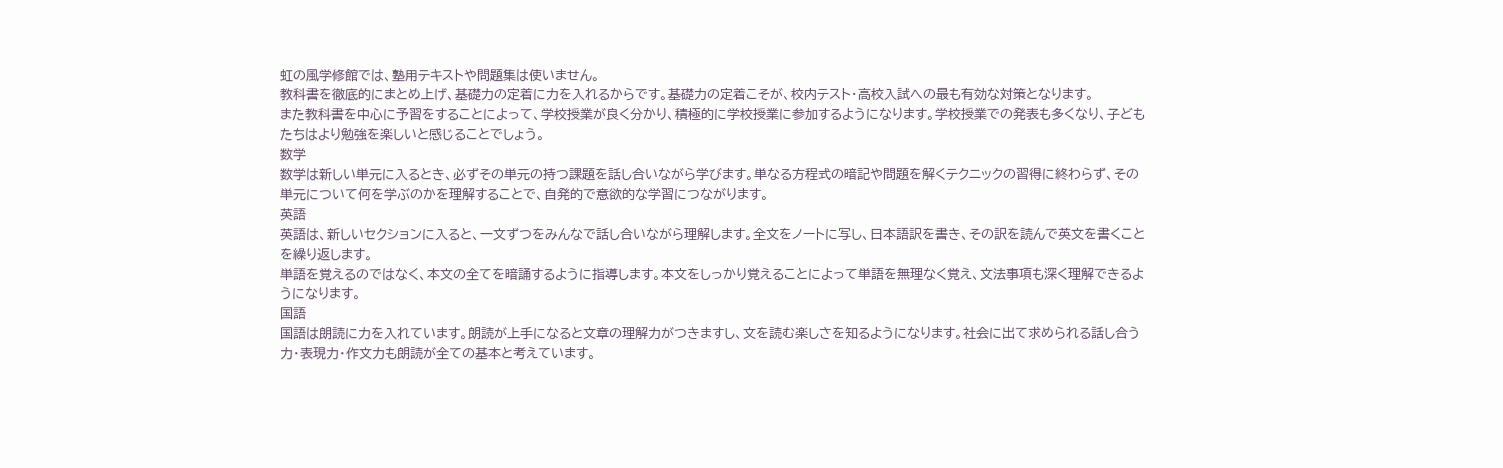虹の風学修館では、塾用テキストや問題集は使いません。
教科書を徹底的にまとめ上げ、基礎力の定着に力を入れるからです。基礎力の定着こそが、校内テスト・高校入試への最も有効な対策となります。
また教科書を中心に予習をすることによって、学校授業が良く分かり、積極的に学校授業に参加するようになります。学校授業での発表も多くなり、子どもたちはより勉強を楽しいと感じることでしょう。
数学
数学は新しい単元に入るとき、必ずその単元の持つ課題を話し合いながら学びます。単なる方程式の暗記や問題を解くテクニックの習得に終わらず、その単元について何を学ぶのかを理解することで、自発的で意欲的な学習につながります。
英語
英語は、新しいセクションに入ると、一文ずつをみんなで話し合いながら理解します。全文をノートに写し、日本語訳を書き、その訳を読んで英文を書くことを繰り返します。
単語を覚えるのではなく、本文の全てを暗誦するように指導します。本文をしっかり覚えることによって単語を無理なく覚え、文法事項も深く理解できるようになります。
国語
国語は朗読に力を入れています。朗読が上手になると文章の理解力がつきますし、文を読む楽しさを知るようになります。社会に出て求められる話し合う力・表現力・作文力も朗読が全ての基本と考えています。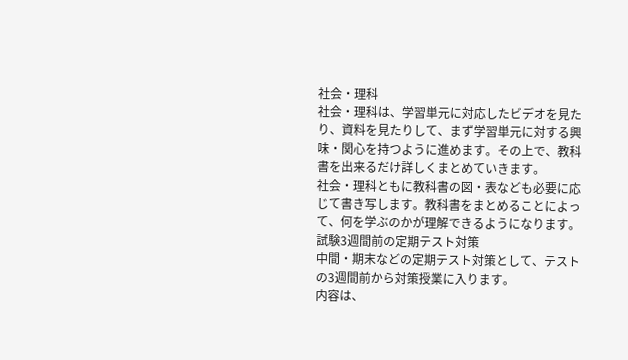社会・理科
社会・理科は、学習単元に対応したビデオを見たり、資料を見たりして、まず学習単元に対する興味・関心を持つように進めます。その上で、教科書を出来るだけ詳しくまとめていきます。
社会・理科ともに教科書の図・表なども必要に応じて書き写します。教科書をまとめることによって、何を学ぶのかが理解できるようになります。
試験3週間前の定期テスト対策
中間・期末などの定期テスト対策として、テストの3週間前から対策授業に入ります。
内容は、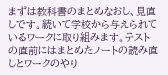まずは教科書のまとめなおし、見直しです。続いて学校から与えられているワークに取り組みます。テストの直前にはまとめたノートの読み直しとワークのやり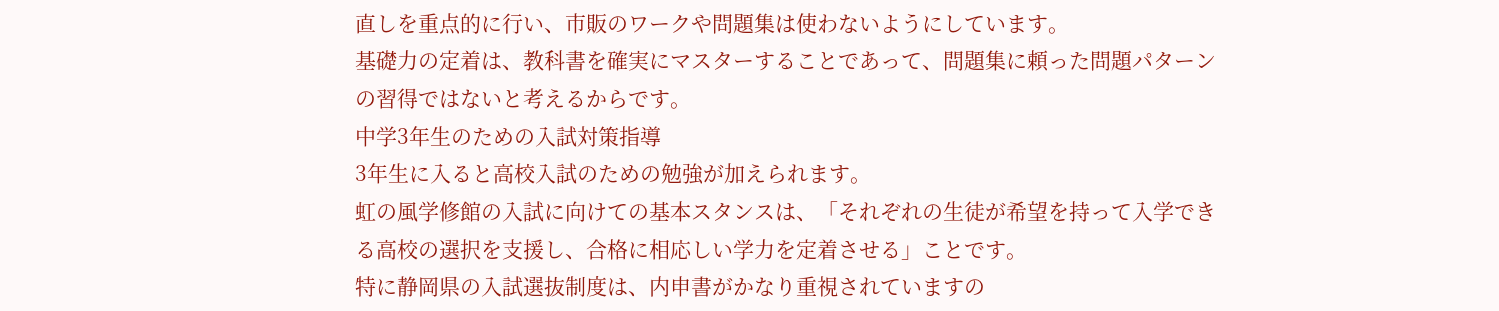直しを重点的に行い、市販のワークや問題集は使わないようにしています。
基礎力の定着は、教科書を確実にマスターすることであって、問題集に頼った問題パターンの習得ではないと考えるからです。
中学3年生のための入試対策指導
3年生に入ると高校入試のための勉強が加えられます。
虹の風学修館の入試に向けての基本スタンスは、「それぞれの生徒が希望を持って入学できる高校の選択を支援し、合格に相応しい学力を定着させる」ことです。
特に静岡県の入試選抜制度は、内申書がかなり重視されていますの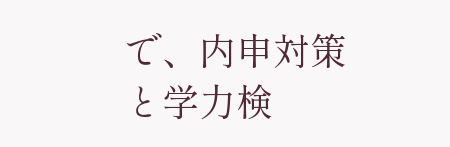で、内申対策と学力検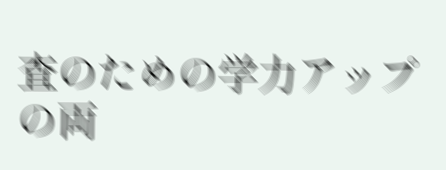査のための学力アップの両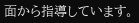面から指導しています。